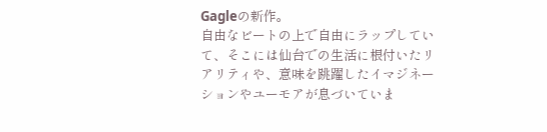Gagleの新作。
自由なビートの上で自由にラップしていて、そこには仙台での生活に根付いたリアリティや、意味を跳躍したイマジネーションやユーモアが息づいていま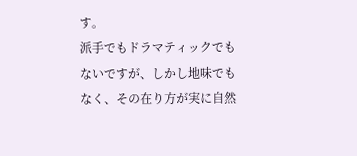す。
派手でもドラマティックでもないですが、しかし地味でもなく、その在り方が実に自然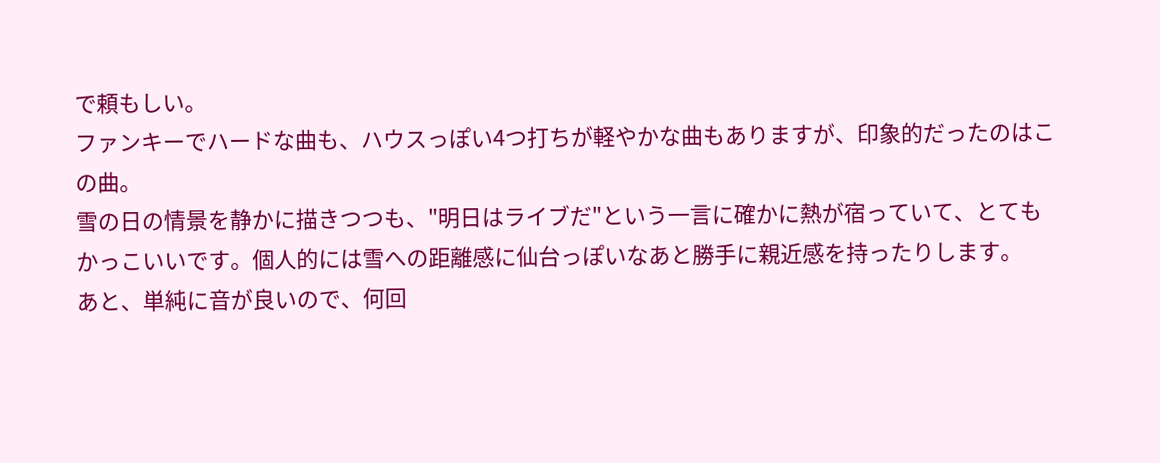で頼もしい。
ファンキーでハードな曲も、ハウスっぽい4つ打ちが軽やかな曲もありますが、印象的だったのはこの曲。
雪の日の情景を静かに描きつつも、"明日はライブだ"という一言に確かに熱が宿っていて、とてもかっこいいです。個人的には雪への距離感に仙台っぽいなあと勝手に親近感を持ったりします。
あと、単純に音が良いので、何回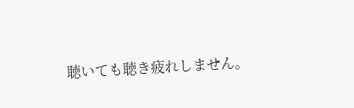聴いても聴き疲れしません。